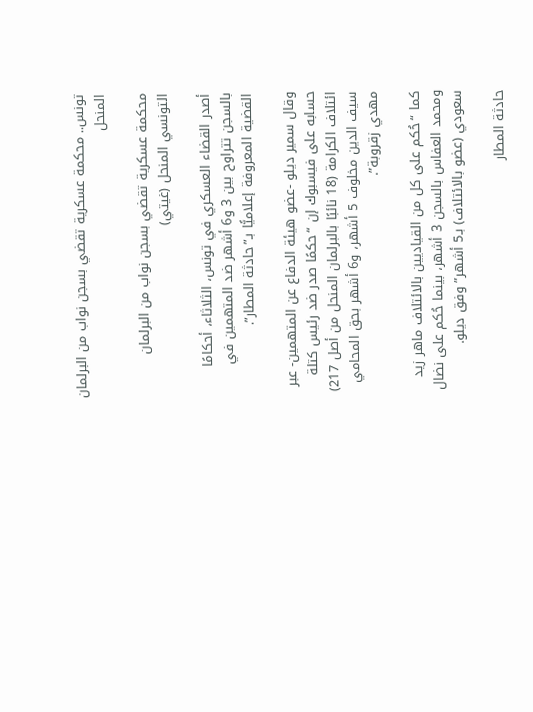تونس.. محكمة عسكرية تقضي بسجن نواب من البرلمان المنحل

محكمة عسكرية تقضي بسجن نواب من البرلمان التونسي المنحل (غيتي)

أصدر القضاء العسكري في تونس، الثلاثاء، أحكامًا بالسجن تتراوح بين 3 و6 أشهر ضد المتهمين في القضية المعروفة إعلاميًّا بـ”حادثة المطار”.

وقال سمير ديلو -عضو هيئة الدفاع عن المتهمين- عبر حسابه على فيسبوك إن “حكمًا صدر ضد رئيس كتلة ائتلاف الكرامة (18 نائبًا بالبرلمان المنحل من أصل 217) سيف الدين مخلوف 5 أشهر، و6 أشهر بحق المحامي مهدي زقروبة”.

كما “حُكم على كل من القياديين بالائتلاف ماهر زيد ومحمد العفاس بالسجن 3 أشهر، بينما حُكم على نضال سعودي (عضو بالائتلاف) بـ5 أشهر” وفق ديلو.

حادثة المطار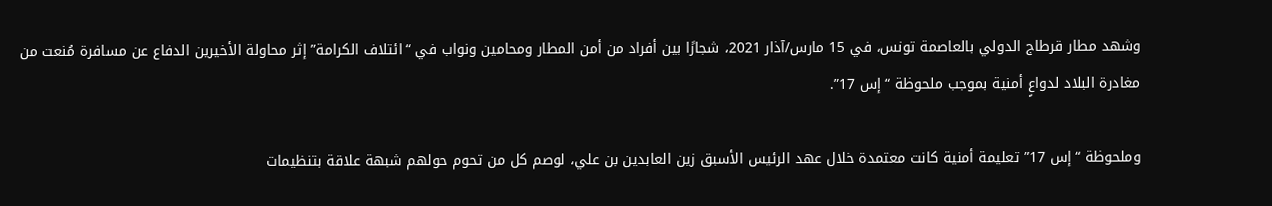وشهد مطار قرطاج الدولي بالعاصمة تونس، في 15 مارس/آذار 2021، شجارًا بين أفراد من أمن المطار ومحامين ونواب في “ائتلاف الكرامة” إثر محاولة الأخيرين الدفاع عن مسافرة مُنعت من مغادرة البلاد لدواعٍ أمنية بموجب ملحوظة “إس 17”.

وملحوظة “إس 17” تعليمة أمنية كانت معتمدة خلال عهد الرئيس الأسبق زين العابدين بن علي، لوصم كل من تحوم حولهم شبهة علاقة بتنظيمات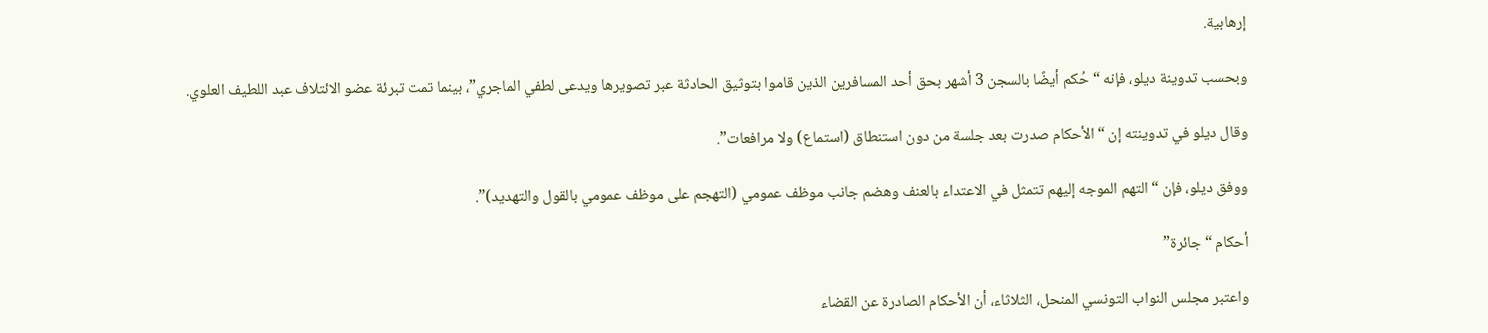إرهابية.

وبحسب تدوينة ديلو، فإنه “حُكم أيضًا بالسجن 3 أشهر بحق أحد المسافرين الذين قاموا بتوثيق الحادثة عبر تصويرها ويدعى لطفي الماجري”، بينما تمت تبرئة عضو الائتلاف عبد اللطيف العلوي.

وقال ديلو في تدوينته إن “الأحكام صدرت بعد جلسة من دون استنطاق (استماع) ولا مرافعات”.

ووفق ديلو، فإن “التهم الموجه إليهم تتمثل في الاعتداء بالعنف وهضم جانب موظف عمومي (التهجم على موظف عمومي بالقول والتهديد)”.

أحكام “جائرة”

واعتبر مجلس النواب التونسي المنحل، الثلاثاء، أن الأحكام الصادرة عن القضاء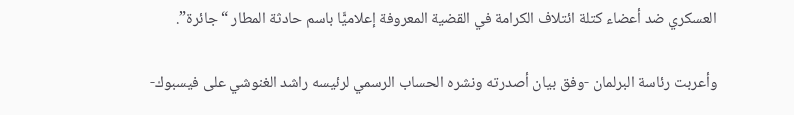العسكري ضد أعضاء كتلة ائتلاف الكرامة في القضية المعروفة إعلاميًّا باسم حادثة المطار “جائرة”.

وأعربت رئاسة البرلمان -وفق بيان أصدرته ونشره الحساب الرسمي لرئيسه راشد الغنوشي على فيسبوك-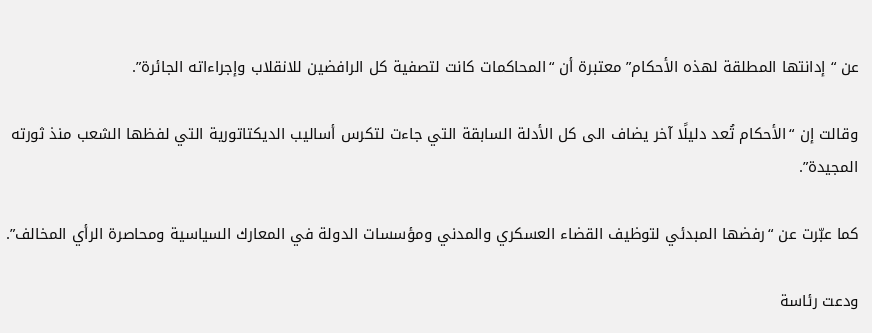عن “إدانتها المطلقة لهذه الأحكام” معتبرة أن “المحاكمات كانت لتصفية كل الرافضين للانقلاب وإجراءاته الجائرة”.

وقالت إن “الأحكام تُعد دليلًا آخر يضاف الى كل الأدلة السابقة التي جاءت لتكرس أساليب الديكتاتورية التي لفظها الشعب منذ ثورته المجيدة”.

كما عبّرت عن “رفضها المبدئي لتوظيف القضاء العسكري والمدني ومؤسسات الدولة في المعارك السياسية ومحاصرة الرأي المخالف”.

ودعت رئاسة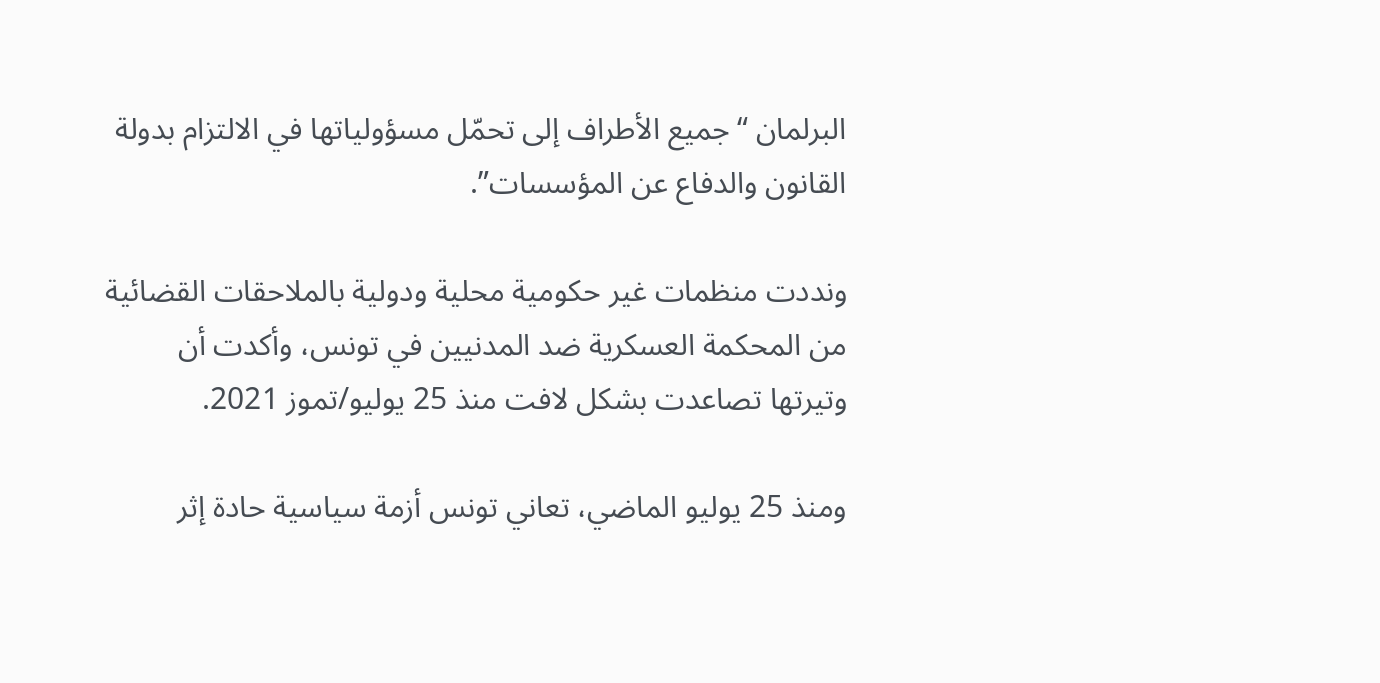البرلمان “جميع الأطراف إلى تحمّل مسؤولياتها في الالتزام بدولة القانون والدفاع عن المؤسسات”.

ونددت منظمات غير حكومية محلية ودولية بالملاحقات القضائية من المحكمة العسكرية ضد المدنيين في تونس، وأكدت أن وتيرتها تصاعدت بشكل لافت منذ 25 يوليو/تموز 2021.

ومنذ 25 يوليو الماضي، تعاني تونس أزمة سياسية حادة إثر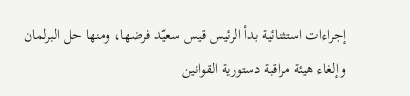إجراءات استثنائية بدأ الرئيس قيس سعيّد فرضها، ومنها حل البرلمان وإلغاء هيئة مراقبة دستورية القوانين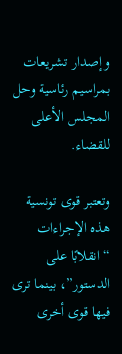وإصدار تشريعات بمراسيم رئاسية وحل المجلس الأعلى للقضاء.

وتعتبر قوى تونسية هذه الإجراءات “انقلابًا على الدستور”، بينما ترى فيها قوى أخرى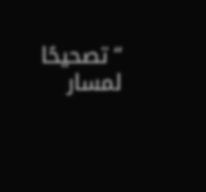“تصحيحًا لمسار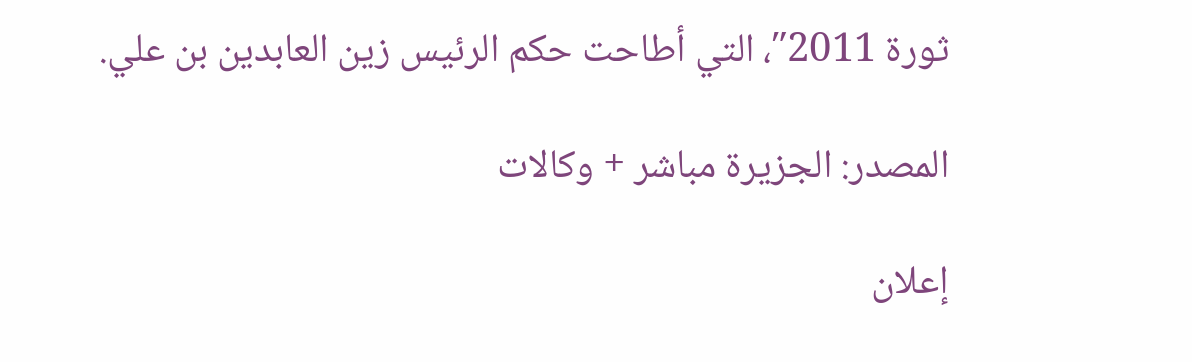ثورة 2011″، التي أطاحت حكم الرئيس زين العابدين بن علي.

المصدر: الجزيرة مباشر + وكالات

إعلان